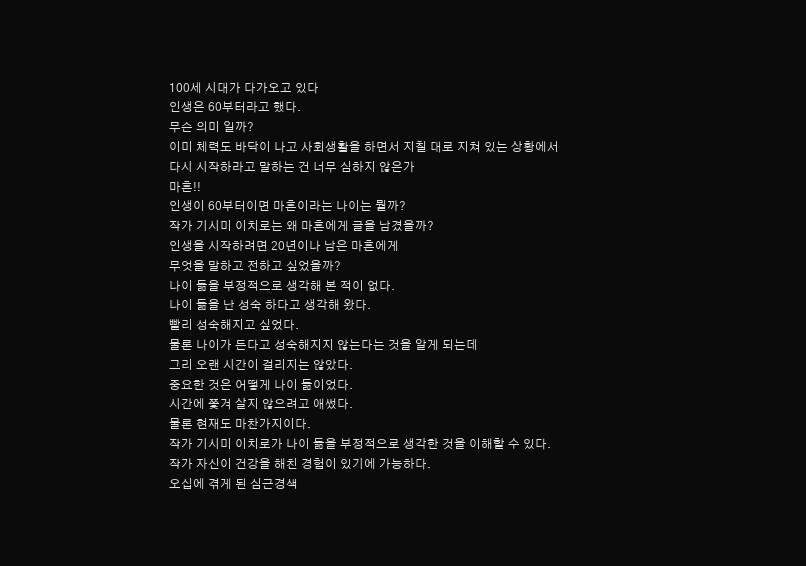100세 시대가 다가오고 있다
인생은 60부터라고 했다.
무슨 의미 일까?
이미 체력도 바닥이 나고 사회생활을 하면서 지칠 대로 지쳐 있는 상황에서
다시 시작하라고 말하는 건 너무 심하지 않은가
마흔!!
인생이 60부터이면 마흔이라는 나이는 뭘까?
작가 기시미 이치로는 왜 마흔에게 글을 남겼을까?
인생을 시작하려면 20년이나 남은 마흔에게
무엇을 말하고 전하고 싶었을까?
나이 듦을 부정적으로 생각해 본 적이 없다.
나이 듦을 난 성숙 하다고 생각해 왔다.
빨리 성숙해지고 싶었다.
물론 나이가 든다고 성숙해지지 않는다는 것을 알게 되는데
그리 오랜 시간이 걸리지는 않았다.
중요한 것은 어떻게 나이 듦이었다.
시간에 쫓겨 살지 않으려고 애썼다.
물론 현재도 마찬가지이다.
작가 기시미 이치로가 나이 듦을 부정적으로 생각한 것을 이해할 수 있다.
작가 자신이 건강을 해친 경험이 있기에 가능하다.
오십에 겪게 된 심근경색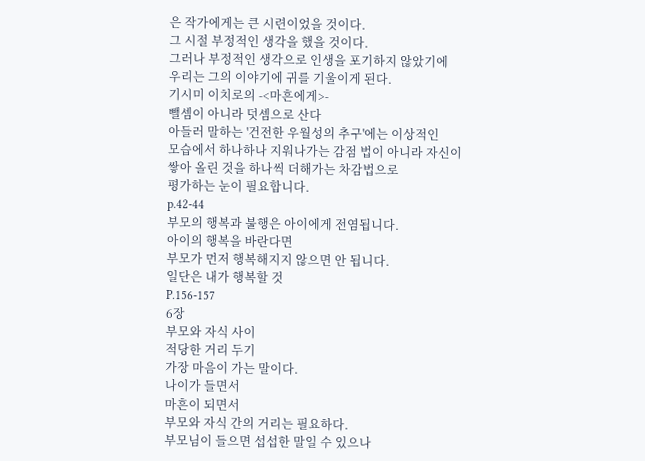은 작가에게는 큰 시련이었을 것이다.
그 시절 부정적인 생각을 했을 것이다.
그러나 부정적인 생각으로 인생을 포기하지 않았기에
우리는 그의 이야기에 귀를 기울이게 된다.
기시미 이치로의 -<마흔에게>-
뺄셈이 아니라 덧셈으로 산다
아들러 말하는 '건전한 우월성의 추구'에는 이상적인
모습에서 하나하나 지워나가는 감점 법이 아니라 자신이
쌓아 올린 것을 하나씩 더해가는 차감법으로
평가하는 눈이 필요합니다.
p.42-44
부모의 행복과 불행은 아이에게 전염됩니다.
아이의 행복을 바란다면
부모가 먼저 행복해지지 않으면 안 됩니다.
일단은 내가 행복할 것
P.156-157
6장
부모와 자식 사이
적당한 거리 두기
가장 마음이 가는 말이다.
나이가 들면서
마흔이 되면서
부모와 자식 간의 거리는 필요하다.
부모님이 들으면 섭섭한 말일 수 있으나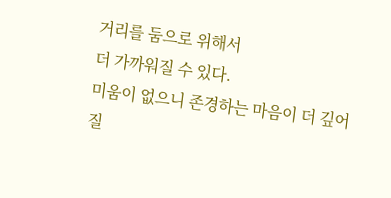거리를 둠으로 위해서
더 가까워질 수 있다.
미움이 없으니 존경하는 마음이 더 깊어질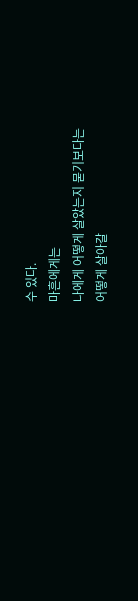수 있다.
마흔에게는
나에게 어떻게 살았는지 묻기보다는
어떻게 살아갈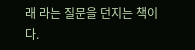래 라는 질문을 던지는 책이다.